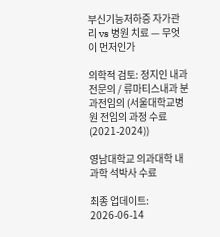부신기능저하증 자가관리 vs 병원 치료 — 무엇이 먼저인가

의학적 검토: 정지인 내과 전문의 / 류마티스내과 분과전임의 (서울대학교병원 전임의 과정 수료 (2021-2024))

영남대학교 의과대학 내과학 석박사 수료

최종 업데이트: 2026-06-14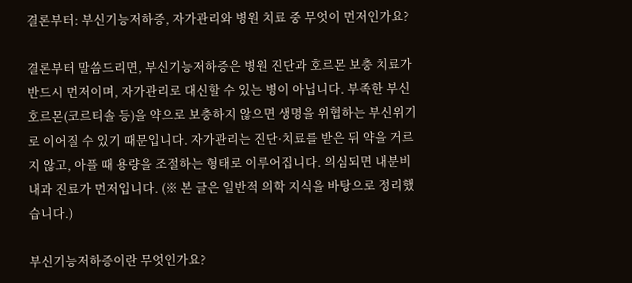결론부터: 부신기능저하증, 자가관리와 병원 치료 중 무엇이 먼저인가요?

결론부터 말씀드리면, 부신기능저하증은 병원 진단과 호르몬 보충 치료가 반드시 먼저이며, 자가관리로 대신할 수 있는 병이 아닙니다. 부족한 부신호르몬(코르티솔 등)을 약으로 보충하지 않으면 생명을 위협하는 부신위기로 이어질 수 있기 때문입니다. 자가관리는 진단·치료를 받은 뒤 약을 거르지 않고, 아플 때 용량을 조절하는 형태로 이루어집니다. 의심되면 내분비내과 진료가 먼저입니다. (※ 본 글은 일반적 의학 지식을 바탕으로 정리했습니다.)

부신기능저하증이란 무엇인가요?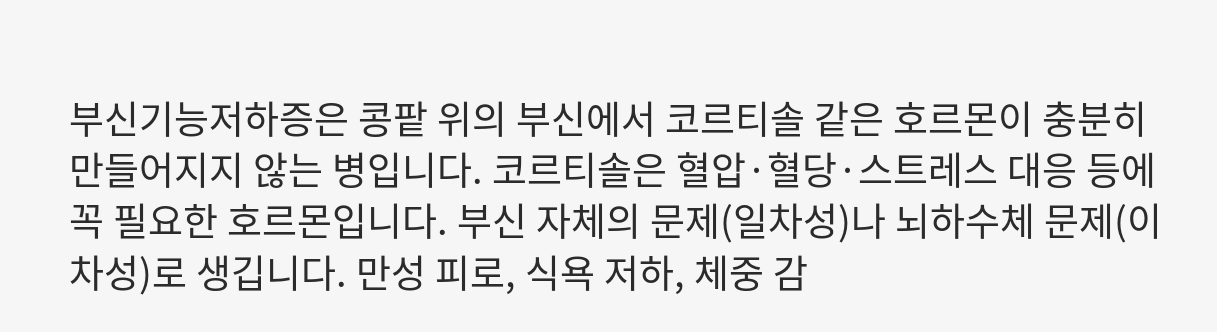부신기능저하증은 콩팥 위의 부신에서 코르티솔 같은 호르몬이 충분히 만들어지지 않는 병입니다. 코르티솔은 혈압·혈당·스트레스 대응 등에 꼭 필요한 호르몬입니다. 부신 자체의 문제(일차성)나 뇌하수체 문제(이차성)로 생깁니다. 만성 피로, 식욕 저하, 체중 감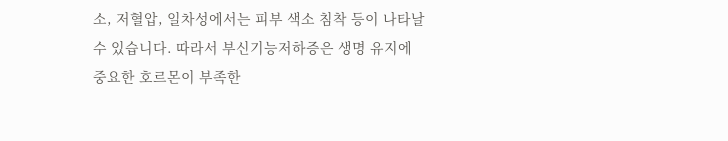소, 저혈압, 일차성에서는 피부 색소 침착 등이 나타날 수 있습니다. 따라서 부신기능저하증은 생명 유지에 중요한 호르몬이 부족한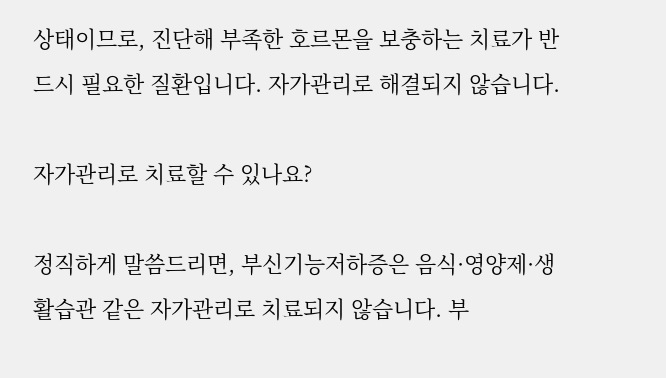상태이므로, 진단해 부족한 호르몬을 보충하는 치료가 반드시 필요한 질환입니다. 자가관리로 해결되지 않습니다.

자가관리로 치료할 수 있나요?

정직하게 말씀드리면, 부신기능저하증은 음식·영양제·생활습관 같은 자가관리로 치료되지 않습니다. 부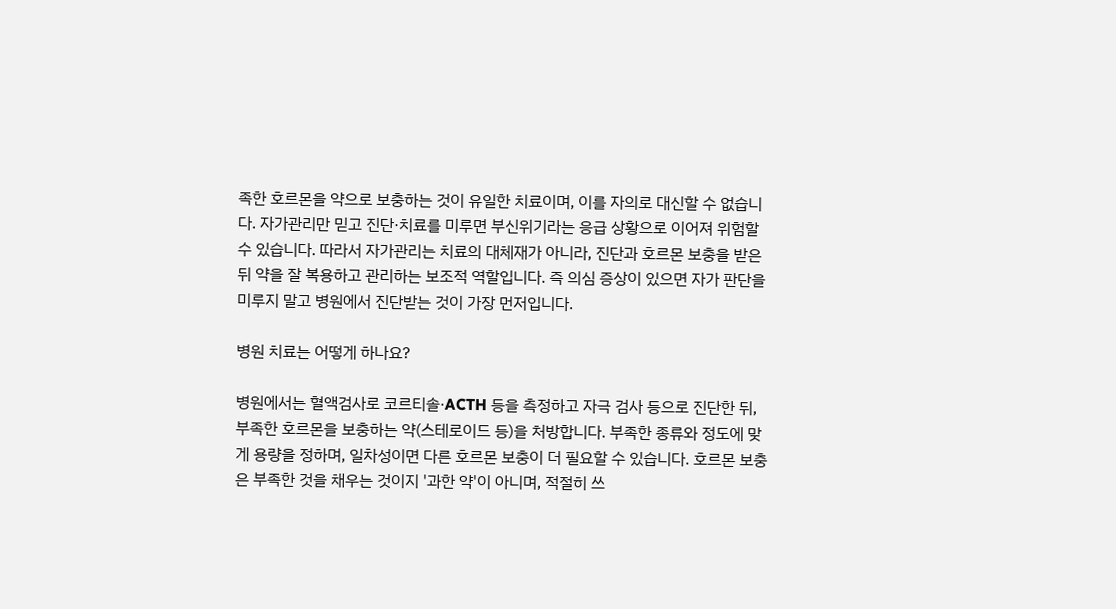족한 호르몬을 약으로 보충하는 것이 유일한 치료이며, 이를 자의로 대신할 수 없습니다. 자가관리만 믿고 진단·치료를 미루면 부신위기라는 응급 상황으로 이어져 위험할 수 있습니다. 따라서 자가관리는 치료의 대체재가 아니라, 진단과 호르몬 보충을 받은 뒤 약을 잘 복용하고 관리하는 보조적 역할입니다. 즉 의심 증상이 있으면 자가 판단을 미루지 말고 병원에서 진단받는 것이 가장 먼저입니다.

병원 치료는 어떻게 하나요?

병원에서는 혈액검사로 코르티솔·ACTH 등을 측정하고 자극 검사 등으로 진단한 뒤, 부족한 호르몬을 보충하는 약(스테로이드 등)을 처방합니다. 부족한 종류와 정도에 맞게 용량을 정하며, 일차성이면 다른 호르몬 보충이 더 필요할 수 있습니다. 호르몬 보충은 부족한 것을 채우는 것이지 '과한 약'이 아니며, 적절히 쓰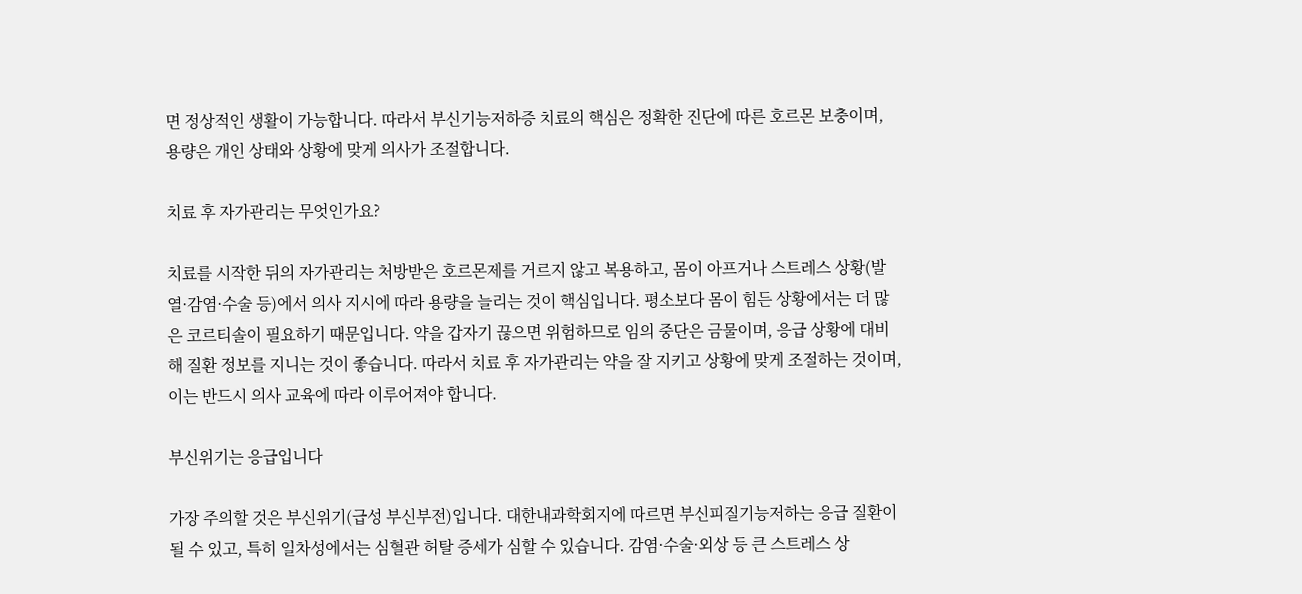면 정상적인 생활이 가능합니다. 따라서 부신기능저하증 치료의 핵심은 정확한 진단에 따른 호르몬 보충이며, 용량은 개인 상태와 상황에 맞게 의사가 조절합니다.

치료 후 자가관리는 무엇인가요?

치료를 시작한 뒤의 자가관리는 처방받은 호르몬제를 거르지 않고 복용하고, 몸이 아프거나 스트레스 상황(발열·감염·수술 등)에서 의사 지시에 따라 용량을 늘리는 것이 핵심입니다. 평소보다 몸이 힘든 상황에서는 더 많은 코르티솔이 필요하기 때문입니다. 약을 갑자기 끊으면 위험하므로 임의 중단은 금물이며, 응급 상황에 대비해 질환 정보를 지니는 것이 좋습니다. 따라서 치료 후 자가관리는 약을 잘 지키고 상황에 맞게 조절하는 것이며, 이는 반드시 의사 교육에 따라 이루어져야 합니다.

부신위기는 응급입니다

가장 주의할 것은 부신위기(급성 부신부전)입니다. 대한내과학회지에 따르면 부신피질기능저하는 응급 질환이 될 수 있고, 특히 일차성에서는 심혈관 허탈 증세가 심할 수 있습니다. 감염·수술·외상 등 큰 스트레스 상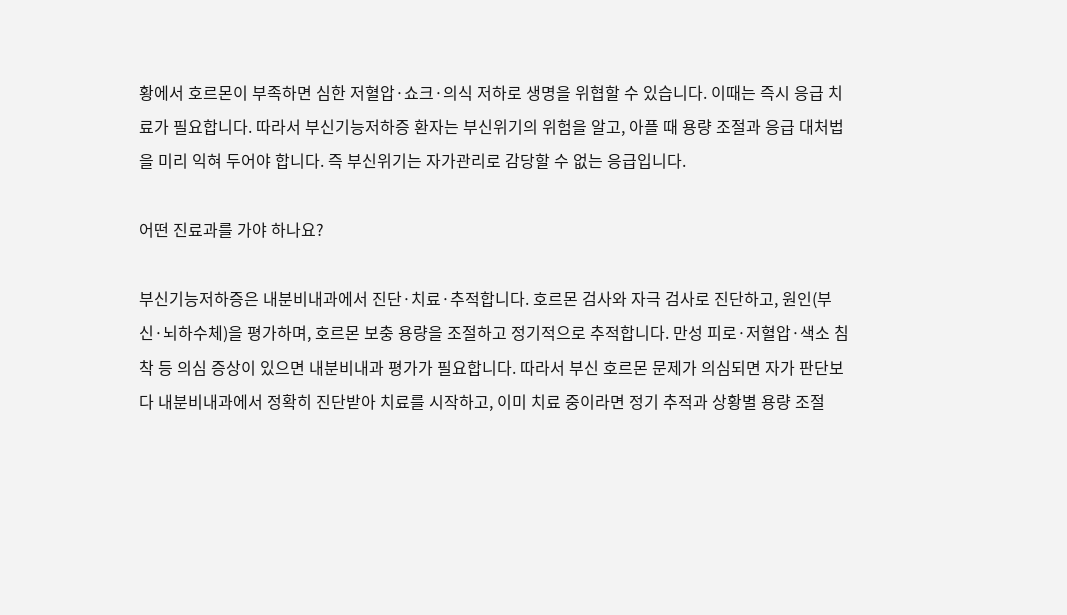황에서 호르몬이 부족하면 심한 저혈압·쇼크·의식 저하로 생명을 위협할 수 있습니다. 이때는 즉시 응급 치료가 필요합니다. 따라서 부신기능저하증 환자는 부신위기의 위험을 알고, 아플 때 용량 조절과 응급 대처법을 미리 익혀 두어야 합니다. 즉 부신위기는 자가관리로 감당할 수 없는 응급입니다.

어떤 진료과를 가야 하나요?

부신기능저하증은 내분비내과에서 진단·치료·추적합니다. 호르몬 검사와 자극 검사로 진단하고, 원인(부신·뇌하수체)을 평가하며, 호르몬 보충 용량을 조절하고 정기적으로 추적합니다. 만성 피로·저혈압·색소 침착 등 의심 증상이 있으면 내분비내과 평가가 필요합니다. 따라서 부신 호르몬 문제가 의심되면 자가 판단보다 내분비내과에서 정확히 진단받아 치료를 시작하고, 이미 치료 중이라면 정기 추적과 상황별 용량 조절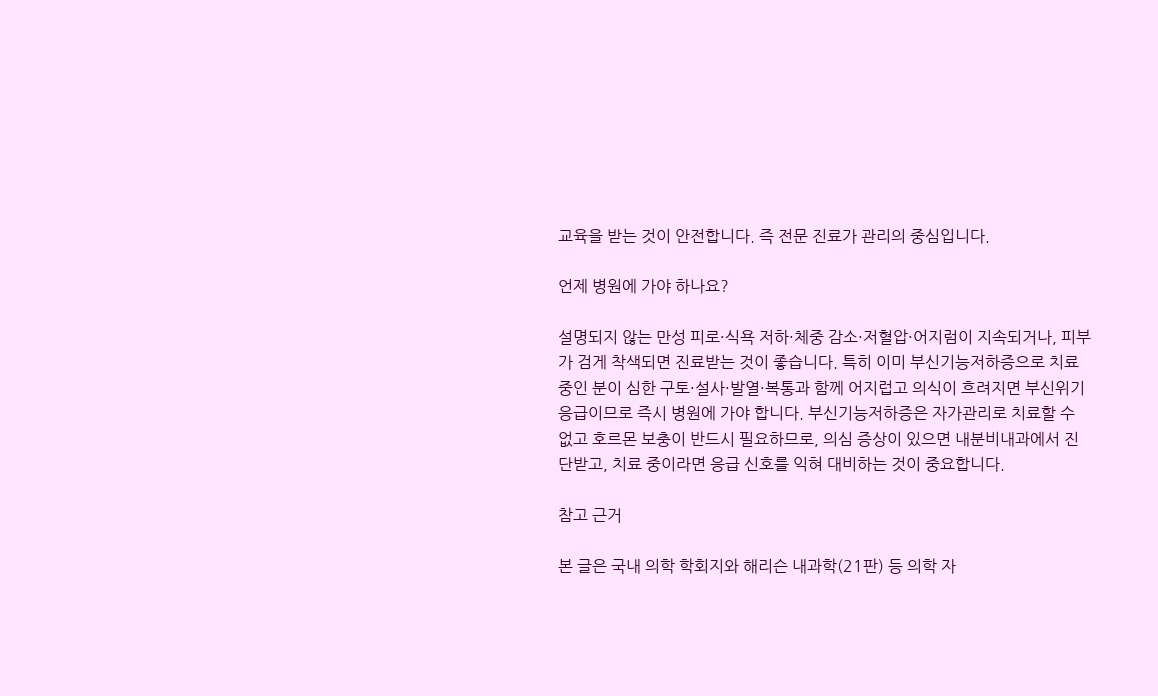교육을 받는 것이 안전합니다. 즉 전문 진료가 관리의 중심입니다.

언제 병원에 가야 하나요?

설명되지 않는 만성 피로·식욕 저하·체중 감소·저혈압·어지럼이 지속되거나, 피부가 검게 착색되면 진료받는 것이 좋습니다. 특히 이미 부신기능저하증으로 치료 중인 분이 심한 구토·설사·발열·복통과 함께 어지럽고 의식이 흐려지면 부신위기 응급이므로 즉시 병원에 가야 합니다. 부신기능저하증은 자가관리로 치료할 수 없고 호르몬 보충이 반드시 필요하므로, 의심 증상이 있으면 내분비내과에서 진단받고, 치료 중이라면 응급 신호를 익혀 대비하는 것이 중요합니다.

참고 근거

본 글은 국내 의학 학회지와 해리슨 내과학(21판) 등 의학 자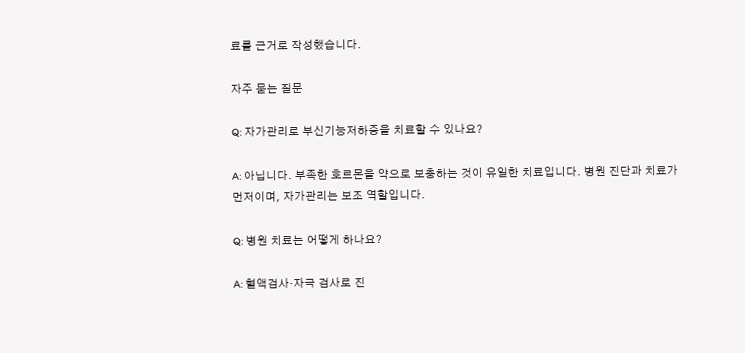료를 근거로 작성했습니다.

자주 묻는 질문

Q: 자가관리로 부신기능저하증을 치료할 수 있나요?

A: 아닙니다. 부족한 호르몬을 약으로 보충하는 것이 유일한 치료입니다. 병원 진단과 치료가 먼저이며, 자가관리는 보조 역할입니다.

Q: 병원 치료는 어떻게 하나요?

A: 혈액검사·자극 검사로 진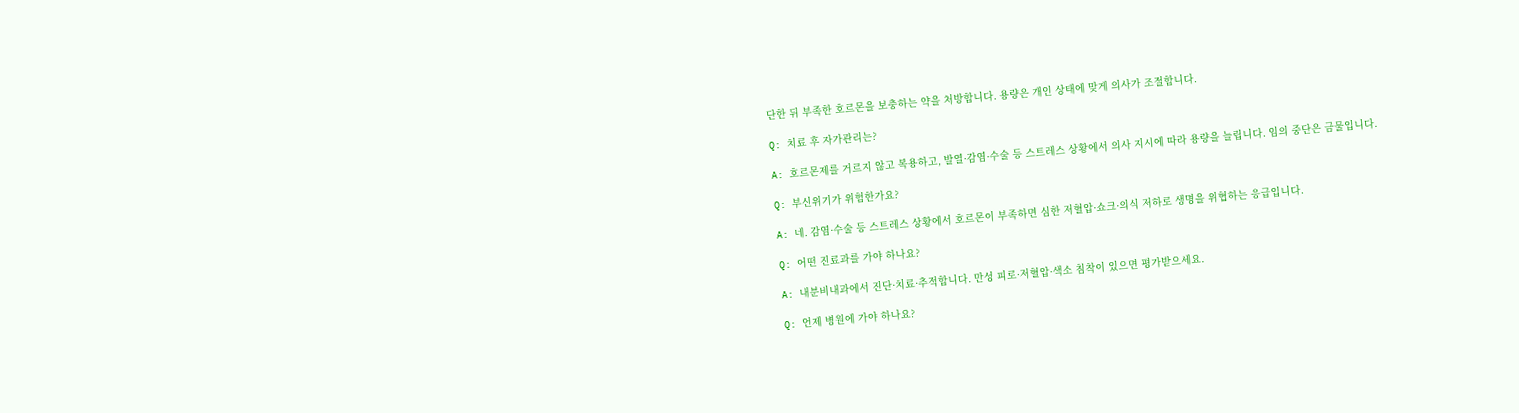단한 뒤 부족한 호르몬을 보충하는 약을 처방합니다. 용량은 개인 상태에 맞게 의사가 조절합니다.

Q: 치료 후 자가관리는?

A: 호르몬제를 거르지 않고 복용하고, 발열·감염·수술 등 스트레스 상황에서 의사 지시에 따라 용량을 늘립니다. 임의 중단은 금물입니다.

Q: 부신위기가 위험한가요?

A: 네. 감염·수술 등 스트레스 상황에서 호르몬이 부족하면 심한 저혈압·쇼크·의식 저하로 생명을 위협하는 응급입니다.

Q: 어떤 진료과를 가야 하나요?

A: 내분비내과에서 진단·치료·추적합니다. 만성 피로·저혈압·색소 침착이 있으면 평가받으세요.

Q: 언제 병원에 가야 하나요?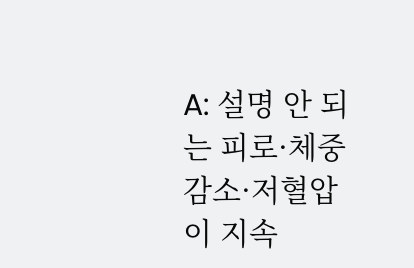A: 설명 안 되는 피로·체중 감소·저혈압이 지속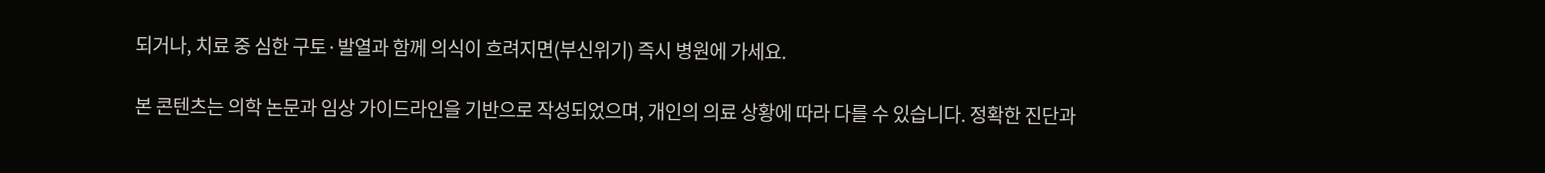되거나, 치료 중 심한 구토·발열과 함께 의식이 흐려지면(부신위기) 즉시 병원에 가세요.

본 콘텐츠는 의학 논문과 임상 가이드라인을 기반으로 작성되었으며, 개인의 의료 상황에 따라 다를 수 있습니다. 정확한 진단과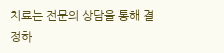치료는 전문의 상담을 통해 결정하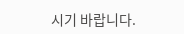시기 바랍니다.